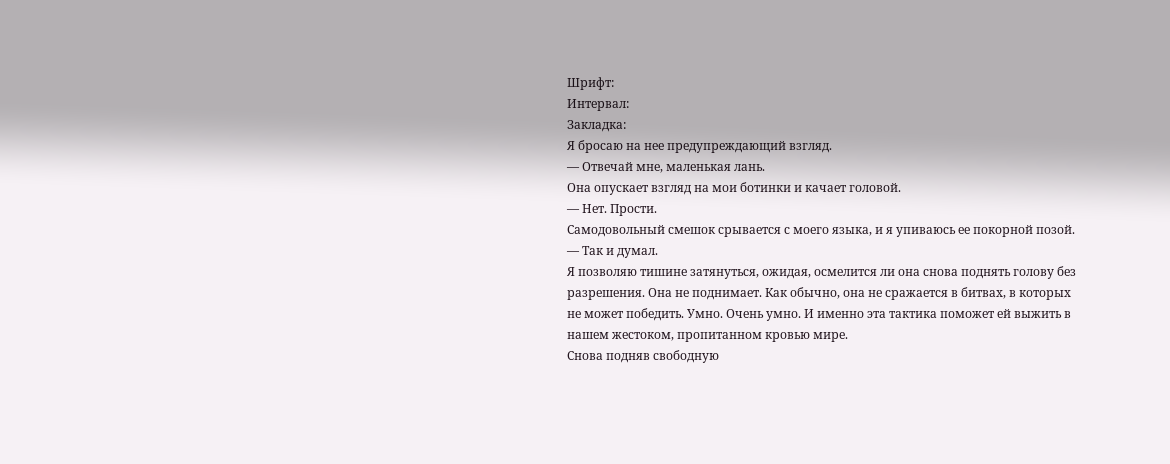Шрифт:
Интервал:
Закладка:
Я бросаю на нее предупреждающий взгляд.
— Отвечай мне, маленькая лань.
Она опускает взгляд на мои ботинки и качает головой.
— Нет. Прости.
Самодовольный смешок срывается с моего языка, и я упиваюсь ее покорной позой.
— Так и думал.
Я позволяю тишине затянуться, ожидая, осмелится ли она снова поднять голову без разрешения. Она не поднимает. Как обычно, она не сражается в битвах, в которых не может победить. Умно. Очень умно. И именно эта тактика поможет ей выжить в нашем жестоком, пропитанном кровью мире.
Снова подняв свободную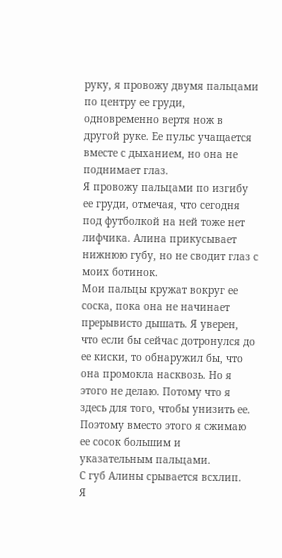руку, я провожу двумя пальцами по центру ее груди, одновременно вертя нож в другой руке. Ее пульс учащается вместе с дыханием, но она не поднимает глаз.
Я провожу пальцами по изгибу ее груди, отмечая, что сегодня под футболкой на ней тоже нет лифчика. Алина прикусывает нижнюю губу, но не сводит глаз с моих ботинок.
Мои пальцы кружат вокруг ее соска, пока она не начинает прерывисто дышать. Я уверен, что если бы сейчас дотронулся до ее киски, то обнаружил бы, что она промокла насквозь. Но я этого не делаю. Потому что я здесь для того, чтобы унизить ее.
Поэтому вместо этого я сжимаю ее сосок большим и указательным пальцами.
С губ Алины срывается всхлип.
Я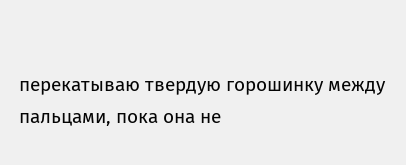перекатываю твердую горошинку между пальцами, пока она не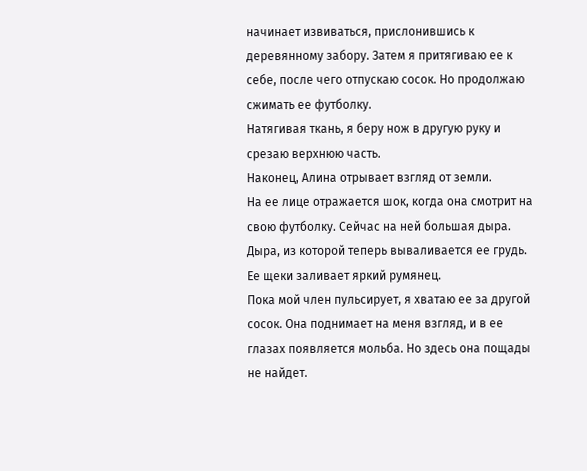начинает извиваться, прислонившись к деревянному забору. Затем я притягиваю ее к себе, после чего отпускаю сосок. Но продолжаю сжимать ее футболку.
Натягивая ткань, я беру нож в другую руку и срезаю верхнюю часть.
Наконец, Алина отрывает взгляд от земли.
На ее лице отражается шок, когда она смотрит на свою футболку. Сейчас на ней большая дыра. Дыра, из которой теперь вываливается ее грудь.
Ее щеки заливает яркий румянец.
Пока мой член пульсирует, я хватаю ее за другой сосок. Она поднимает на меня взгляд, и в ее глазах появляется мольба. Но здесь она пощады не найдет.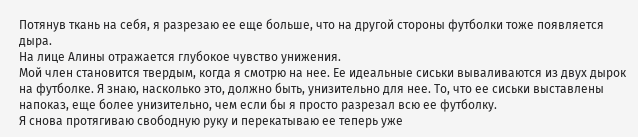Потянув ткань на себя, я разрезаю ее еще больше, что на другой стороны футболки тоже появляется дыра.
На лице Алины отражается глубокое чувство унижения.
Мой член становится твердым, когда я смотрю на нее. Ее идеальные сиськи вываливаются из двух дырок на футболке. Я знаю, насколько это, должно быть, унизительно для нее. То, что ее сиськи выставлены напоказ, еще более унизительно, чем если бы я просто разрезал всю ее футболку.
Я снова протягиваю свободную руку и перекатываю ее теперь уже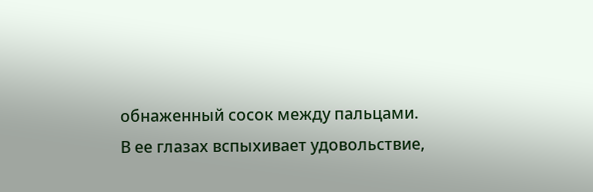обнаженный сосок между пальцами.
В ее глазах вспыхивает удовольствие,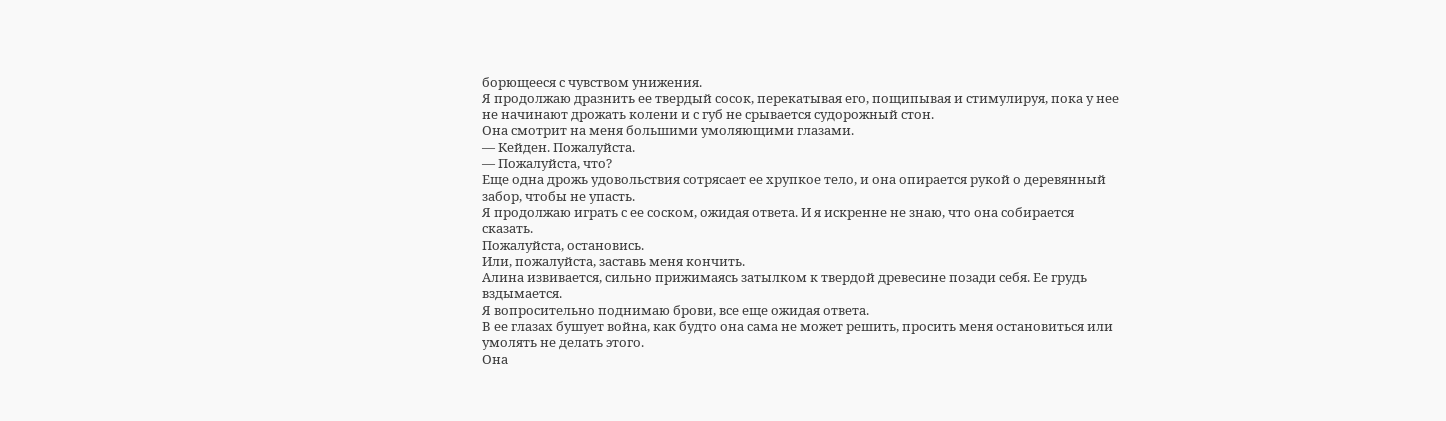борющееся с чувством унижения.
Я продолжаю дразнить ее твердый сосок, перекатывая его, пощипывая и стимулируя, пока у нее не начинают дрожать колени и с губ не срывается судорожный стон.
Она смотрит на меня большими умоляющими глазами.
— Кейден. Пожалуйста.
— Пожалуйста, что?
Еще одна дрожь удовольствия сотрясает ее хрупкое тело, и она опирается рукой о деревянный забор, чтобы не упасть.
Я продолжаю играть с ее соском, ожидая ответа. И я искренне не знаю, что она собирается сказать.
Пожалуйста, остановись.
Или, пожалуйста, заставь меня кончить.
Алина извивается, сильно прижимаясь затылком к твердой древесине позади себя. Ее грудь вздымается.
Я вопросительно поднимаю брови, все еще ожидая ответа.
В ее глазах бушует война, как будто она сама не может решить, просить меня остановиться или умолять не делать этого.
Она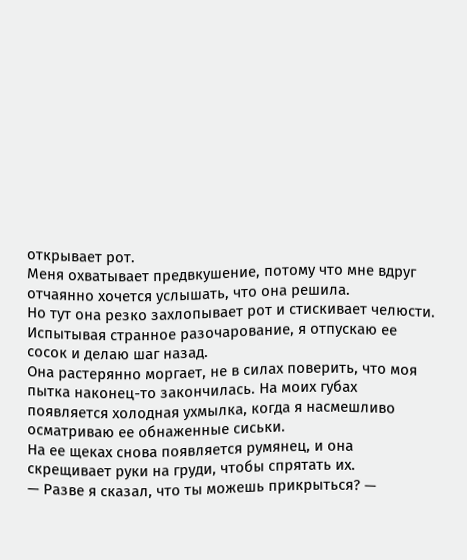открывает рот.
Меня охватывает предвкушение, потому что мне вдруг отчаянно хочется услышать, что она решила.
Но тут она резко захлопывает рот и стискивает челюсти.
Испытывая странное разочарование, я отпускаю ее сосок и делаю шаг назад.
Она растерянно моргает, не в силах поверить, что моя пытка наконец-то закончилась. На моих губах появляется холодная ухмылка, когда я насмешливо осматриваю ее обнаженные сиськи.
На ее щеках снова появляется румянец, и она скрещивает руки на груди, чтобы спрятать их.
— Разве я сказал, что ты можешь прикрыться? —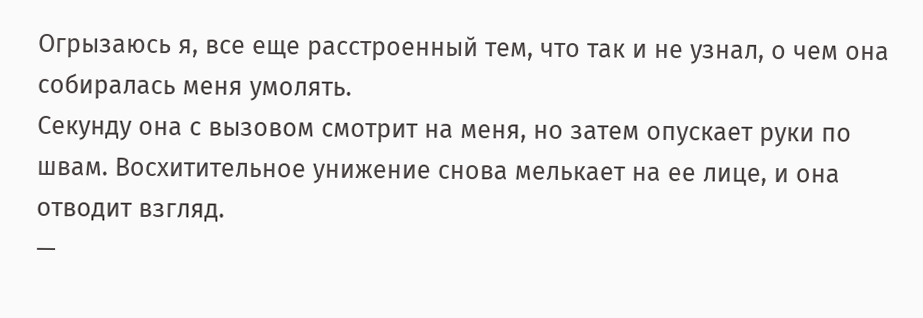Огрызаюсь я, все еще расстроенный тем, что так и не узнал, о чем она собиралась меня умолять.
Секунду она с вызовом смотрит на меня, но затем опускает руки по швам. Восхитительное унижение снова мелькает на ее лице, и она отводит взгляд.
—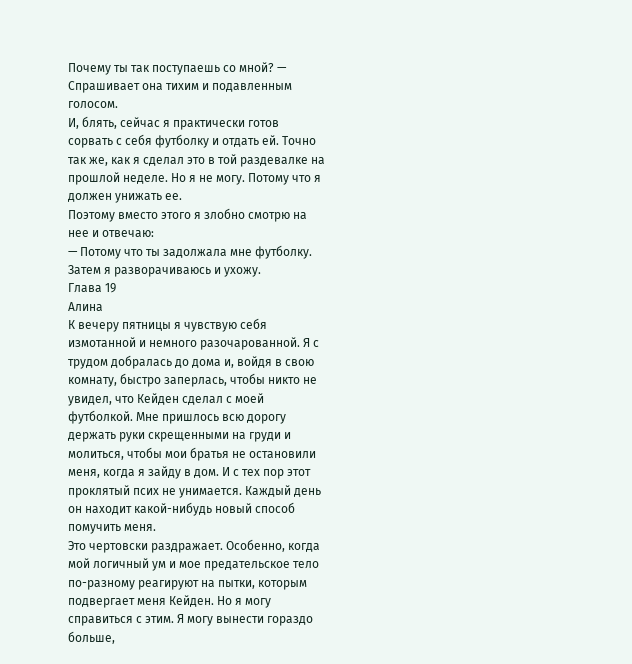Почему ты так поступаешь со мной? — Спрашивает она тихим и подавленным голосом.
И, блять, сейчас я практически готов сорвать с себя футболку и отдать ей. Точно так же, как я сделал это в той раздевалке на прошлой неделе. Но я не могу. Потому что я должен унижать ее.
Поэтому вместо этого я злобно смотрю на нее и отвечаю:
— Потому что ты задолжала мне футболку.
Затем я разворачиваюсь и ухожу.
Глава 19
Алина
К вечеру пятницы я чувствую себя измотанной и немного разочарованной. Я с трудом добралась до дома и, войдя в свою комнату, быстро заперлась, чтобы никто не увидел, что Кейден сделал с моей футболкой. Мне пришлось всю дорогу держать руки скрещенными на груди и молиться, чтобы мои братья не остановили меня, когда я зайду в дом. И с тех пор этот проклятый псих не унимается. Каждый день он находит какой-нибудь новый способ помучить меня.
Это чертовски раздражает. Особенно, когда мой логичный ум и мое предательское тело по-разному реагируют на пытки, которым подвергает меня Кейден. Но я могу справиться с этим. Я могу вынести гораздо больше,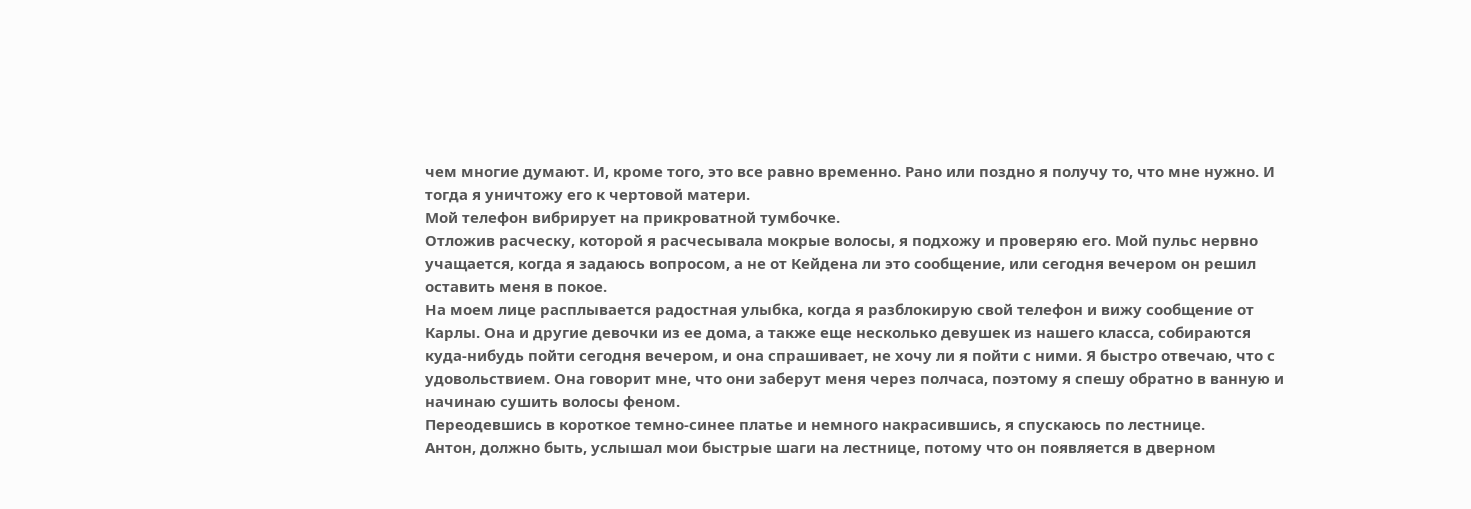чем многие думают. И, кроме того, это все равно временно. Рано или поздно я получу то, что мне нужно. И тогда я уничтожу его к чертовой матери.
Мой телефон вибрирует на прикроватной тумбочке.
Отложив расческу, которой я расчесывала мокрые волосы, я подхожу и проверяю его. Мой пульс нервно учащается, когда я задаюсь вопросом, а не от Кейдена ли это сообщение, или сегодня вечером он решил оставить меня в покое.
На моем лице расплывается радостная улыбка, когда я разблокирую свой телефон и вижу сообщение от Карлы. Она и другие девочки из ее дома, а также еще несколько девушек из нашего класса, собираются куда-нибудь пойти сегодня вечером, и она спрашивает, не хочу ли я пойти с ними. Я быстро отвечаю, что с удовольствием. Она говорит мне, что они заберут меня через полчаса, поэтому я спешу обратно в ванную и начинаю сушить волосы феном.
Переодевшись в короткое темно-синее платье и немного накрасившись, я спускаюсь по лестнице.
Антон, должно быть, услышал мои быстрые шаги на лестнице, потому что он появляется в дверном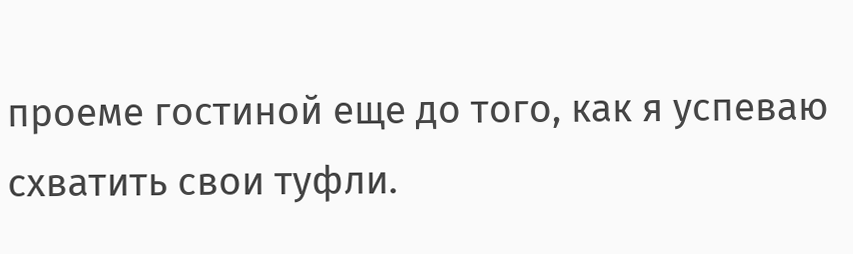проеме гостиной еще до того, как я успеваю схватить свои туфли.